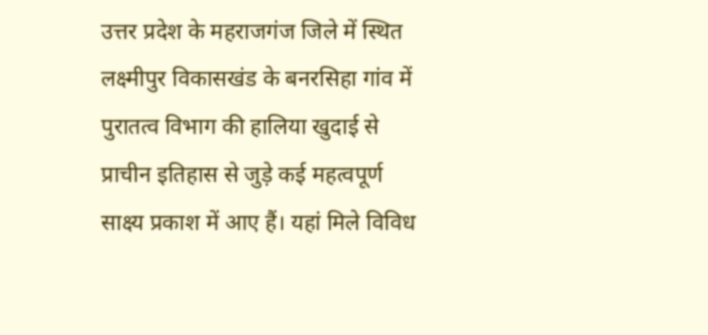उत्तर प्रदेश के महराजगंज जिले में स्थित लक्ष्मीपुर विकासखंड के बनरसिहा गांव में पुरातत्व विभाग की हालिया खुदाई से प्राचीन इतिहास से जुड़े कई महत्वपूर्ण साक्ष्य प्रकाश में आए हैं। यहां मिले विविध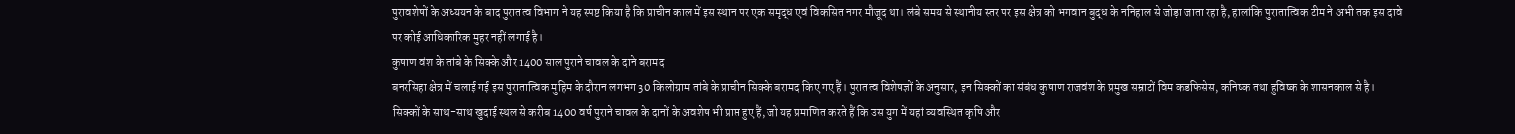पुरावशेषों के अध्ययन के बाद पुरातत्व विभाग ने यह स्पष्ट किया है कि प्राचीन काल में इस स्थान पर एक समृद्ध एवं विकसित नगर मौजूद था। लंबे समय से स्थानीय स्तर पर इस क्षेत्र को भगवान बुद्ध के ननिहाल से जोड़ा जाता रहा है, हालांकि पुरातात्विक टीम ने अभी तक इस दावे पर कोई आधिकारिक मुहर नहीं लगाई है।
कुषाण वंश के तांबे के सिक्के और 1400 साल पुराने चावल के दाने बरामद
बनरसिहा क्षेत्र में चलाई गई इस पुरातात्विक मुहिम के दौरान लगभग 30 किलोग्राम तांबे के प्राचीन सिक्के बरामद किए गए हैं। पुरातत्व विशेषज्ञों के अनुसार, इन सिक्कों का संबंध कुषाण राजवंश के प्रमुख सम्राटों विम कडफिसेस, कनिष्क तथा हुविष्क के शासनकाल से है। सिक्कों के साथ-साथ खुदाई स्थल से करीब 1400 वर्ष पुराने चावल के दानों के अवशेष भी प्राप्त हुए हैं, जो यह प्रमाणित करते हैं कि उस युग में यहां व्यवस्थित कृषि और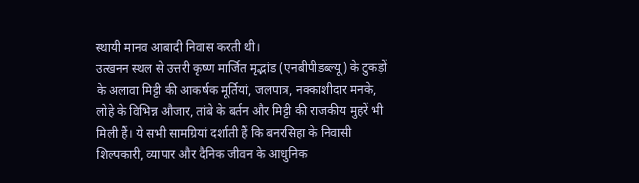स्थायी मानव आबादी निवास करती थी।
उत्खनन स्थल से उत्तरी कृष्ण मार्जित मृद्भांड (एनबीपीडब्ल्यू) के टुकड़ों के अलावा मिट्टी की आकर्षक मूर्तियां, जलपात्र, नक्काशीदार मनके, लोहे के विभिन्न औजार, तांबे के बर्तन और मिट्टी की राजकीय मुहरें भी मिली हैं। ये सभी सामग्रियां दर्शाती हैं कि बनरसिहा के निवासी शिल्पकारी, व्यापार और दैनिक जीवन के आधुनिक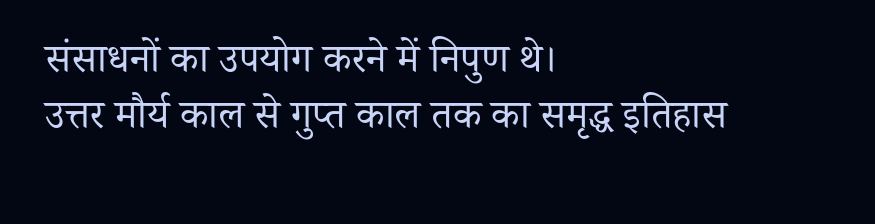संसाधनों का उपयोग करने में निपुण थे।
उत्तर मौर्य काल से गुप्त काल तक का समृद्ध इतिहास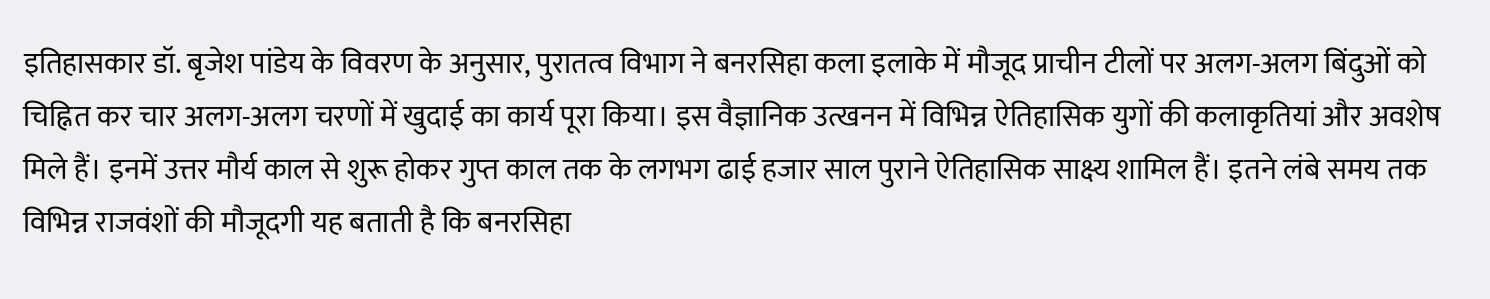इतिहासकार डॉ. बृजेश पांडेय के विवरण के अनुसार, पुरातत्व विभाग ने बनरसिहा कला इलाके में मौजूद प्राचीन टीलों पर अलग-अलग बिंदुओं को चिह्नित कर चार अलग-अलग चरणों में खुदाई का कार्य पूरा किया। इस वैज्ञानिक उत्खनन में विभिन्न ऐतिहासिक युगों की कलाकृतियां और अवशेष मिले हैं। इनमें उत्तर मौर्य काल से शुरू होकर गुप्त काल तक के लगभग ढाई हजार साल पुराने ऐतिहासिक साक्ष्य शामिल हैं। इतने लंबे समय तक विभिन्न राजवंशों की मौजूदगी यह बताती है कि बनरसिहा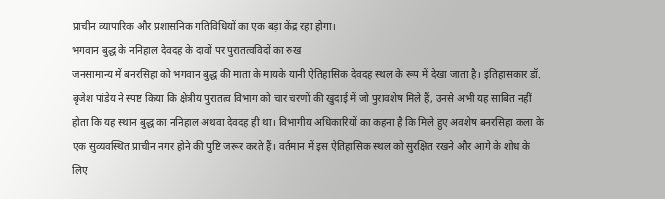प्राचीन व्यापारिक और प्रशासनिक गतिविधियों का एक बड़ा केंद्र रहा होगा।
भगवान बुद्ध के ननिहाल देवदह के दावों पर पुरातत्वविदों का रुख
जनसामान्य में बनरसिहा को भगवान बुद्ध की माता के मायके यानी ऐतिहासिक देवदह स्थल के रूप में देखा जाता है। इतिहासकार डॉ. बृजेश पांडेय ने स्पष्ट किया कि क्षेत्रीय पुरातत्व विभाग को चार चरणों की खुदाई में जो पुरावशेष मिले हैं, उनसे अभी यह साबित नहीं होता कि यह स्थान बुद्ध का ननिहाल अथवा देवदह ही था। विभागीय अधिकारियों का कहना है कि मिले हुए अवशेष बनरसिहा कला के एक सुव्यवस्थित प्राचीन नगर होने की पुष्टि जरूर करते हैं। वर्तमान में इस ऐतिहासिक स्थल को सुरक्षित रखने और आगे के शोध के लिए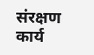संरक्षण कार्य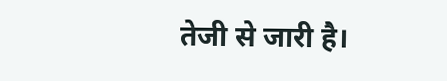तेजी से जारी है।